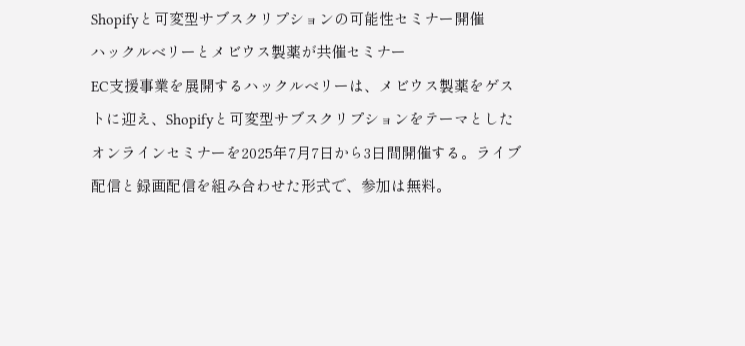Shopifyと可変型サブスクリプションの可能性セミナー開催
ハックルベリーとメビウス製薬が共催セミナー
EC支援事業を展開するハックルベリーは、メビウス製薬をゲストに迎え、Shopifyと可変型サブスクリプションをテーマとしたオンラインセミナーを2025年7月7日から3日間開催する。ライブ配信と録画配信を組み合わせた形式で、参加は無料。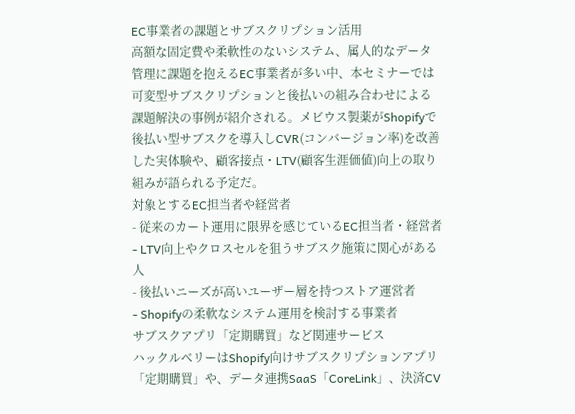EC事業者の課題とサブスクリプション活用
高額な固定費や柔軟性のないシステム、属人的なデータ管理に課題を抱えるEC事業者が多い中、本セミナーでは可変型サブスクリプションと後払いの組み合わせによる課題解決の事例が紹介される。メビウス製薬がShopifyで後払い型サブスクを導入しCVR(コンバージョン率)を改善した実体験や、顧客接点・LTV(顧客生涯価値)向上の取り組みが語られる予定だ。
対象とするEC担当者や経営者
- 従来のカート運用に限界を感じているEC担当者・経営者
- LTV向上やクロスセルを狙うサブスク施策に関心がある人
- 後払いニーズが高いユーザー層を持つストア運営者
- Shopifyの柔軟なシステム運用を検討する事業者
サブスクアプリ「定期購買」など関連サービス
ハックルベリーはShopify向けサブスクリプションアプリ「定期購買」や、データ連携SaaS「CoreLink」、決済CV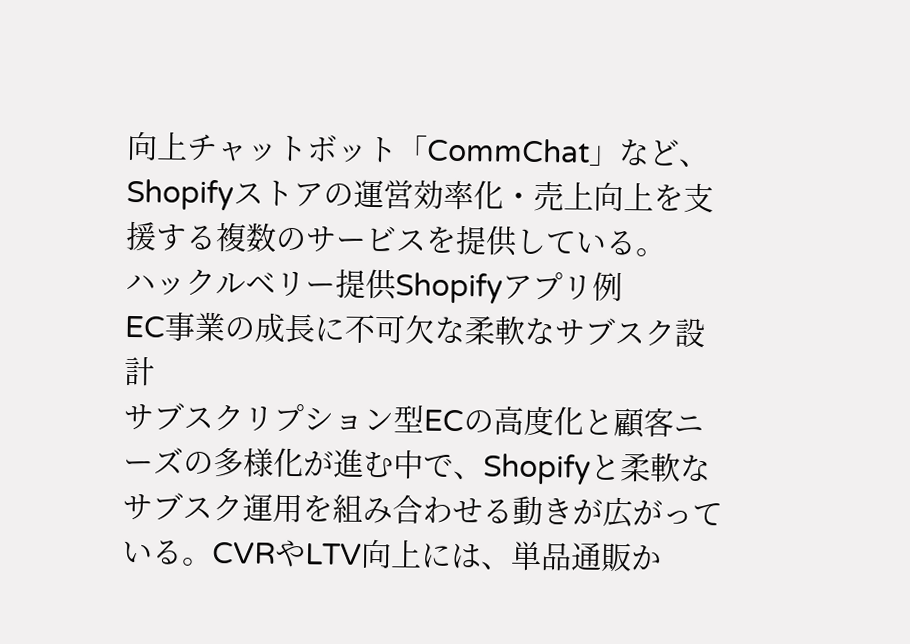向上チャットボット「CommChat」など、Shopifyストアの運営効率化・売上向上を支援する複数のサービスを提供している。
ハックルベリー提供Shopifyアプリ例
EC事業の成長に不可欠な柔軟なサブスク設計
サブスクリプション型ECの高度化と顧客ニーズの多様化が進む中で、Shopifyと柔軟なサブスク運用を組み合わせる動きが広がっている。CVRやLTV向上には、単品通販か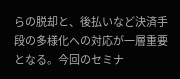らの脱却と、後払いなど決済手段の多様化への対応が一層重要となる。今回のセミナ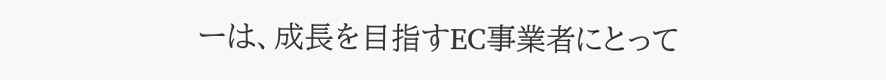ーは、成長を目指すEC事業者にとって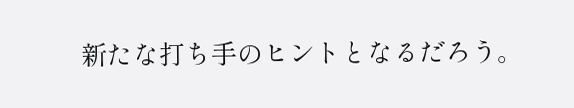新たな打ち手のヒントとなるだろう。